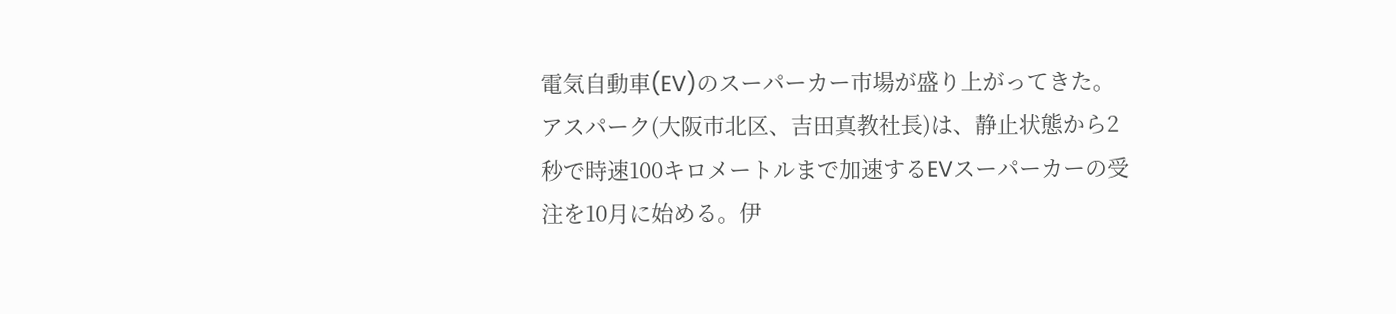電気自動車(EV)のスーパーカー市場が盛り上がってきた。アスパーク(大阪市北区、吉田真教社長)は、静止状態から2秒で時速100キロメートルまで加速するEVスーパーカーの受注を10月に始める。伊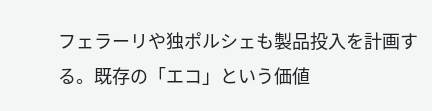フェラーリや独ポルシェも製品投入を計画する。既存の「エコ」という価値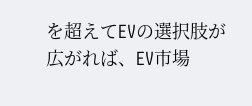を超えてEVの選択肢が広がれば、EV市場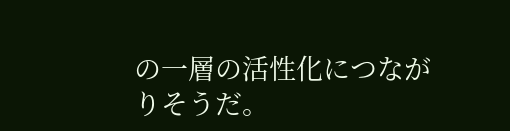の一層の活性化につながりそうだ。